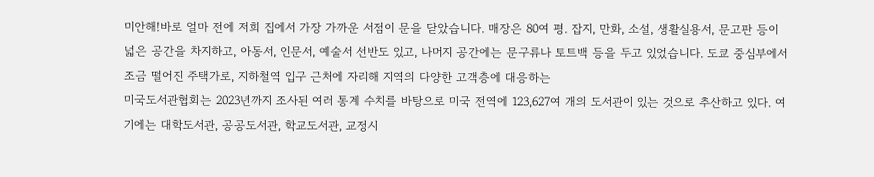미안해!바로 얼마 전에 저희 집에서 가장 가까운 서점이 문을 닫았습니다. 매장은 80여 평. 잡지, 만화, 소설, 생활실용서, 문고판 등이 넓은 공간을 차지하고, 아동서, 인문서, 예술서 선반도 있고, 나머지 공간에는 문구류나 토트백 등을 두고 있었습니다. 도쿄 중심부에서 조금 떨어진 주택가로, 지하철역 입구 근처에 자리해 지역의 다양한 고객층에 대응하는
미국도서관협회는 2023년까지 조사된 여러 통계 수치를 바탕으로 미국 전역에 123,627여 개의 도서관이 있는 것으로 추산하고 있다. 여기에는 대학도서관, 공공도서관, 학교도서관, 교정시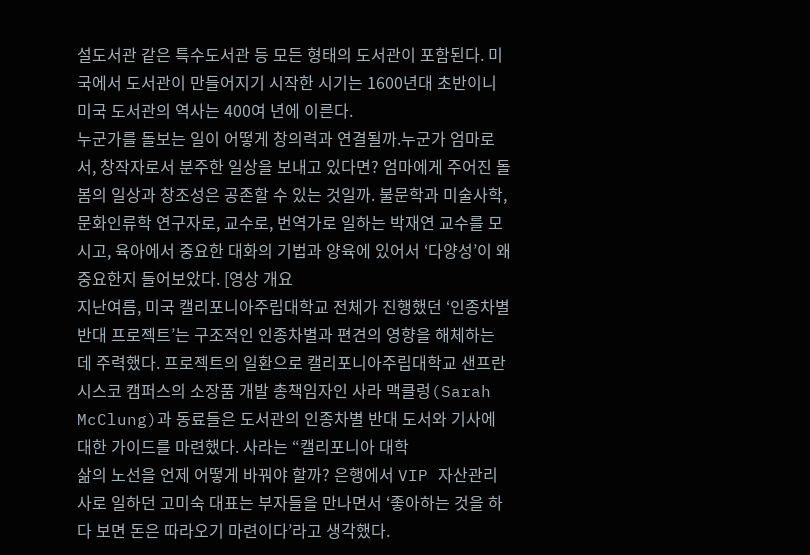설도서관 같은 특수도서관 등 모든 형태의 도서관이 포함된다. 미국에서 도서관이 만들어지기 시작한 시기는 1600년대 초반이니 미국 도서관의 역사는 400여 년에 이른다.
누군가를 돌보는 일이 어떻게 창의력과 연결될까.누군가 엄마로서, 창작자로서 분주한 일상을 보내고 있다면? 엄마에게 주어진 돌봄의 일상과 창조성은 공존할 수 있는 것일까. 불문학과 미술사학, 문화인류학 연구자로, 교수로, 번역가로 일하는 박재연 교수를 모시고, 육아에서 중요한 대화의 기법과 양육에 있어서 ‘다양성’이 왜 중요한지 들어보았다. [영상 개요
지난여름, 미국 캘리포니아주립대학교 전체가 진행했던 ‘인종차별 반대 프로젝트’는 구조적인 인종차별과 편견의 영향을 해체하는 데 주력했다. 프로젝트의 일환으로 캘리포니아주립대학교 샌프란시스코 캠퍼스의 소장품 개발 총책임자인 사라 맥클렁(Sarah McClung)과 동료들은 도서관의 인종차별 반대 도서와 기사에 대한 가이드를 마련했다. 사라는 “캘리포니아 대학
삶의 노선을 언제 어떻게 바꿔야 할까? 은행에서 VIP 자산관리사로 일하던 고미숙 대표는 부자들을 만나면서 ‘좋아하는 것을 하다 보면 돈은 따라오기 마련이다’라고 생각했다.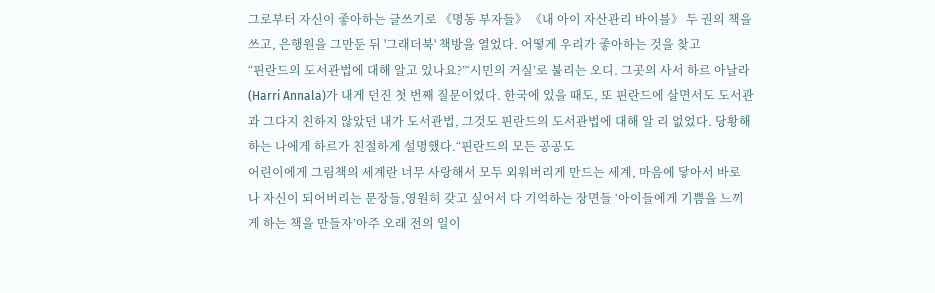그로부터 자신이 좋아하는 글쓰기로 《명동 부자들》 《내 아이 자산관리 바이블》 두 권의 책을 쓰고, 은행원을 그만둔 뒤 '그래더북' 책방을 열었다. 어떻게 우리가 좋아하는 것을 찾고
“핀란드의 도서관법에 대해 알고 있나요?”‘시민의 거실’로 불리는 오디. 그곳의 사서 하르 아날라(Harri Annala)가 내게 던진 첫 번째 질문이었다. 한국에 있을 때도, 또 핀란드에 살면서도 도서관과 그다지 친하지 않았던 내가 도서관법, 그것도 핀란드의 도서관법에 대해 알 리 없었다. 당황해하는 나에게 하르가 친절하게 설명했다.“핀란드의 모든 공공도
어린이에게 그림책의 세계란 너무 사랑해서 모두 외워버리게 만드는 세계, 마음에 닿아서 바로 나 자신이 되어버리는 문장들,영원히 갖고 싶어서 다 기억하는 장면들 ‘아이들에게 기쁨을 느끼게 하는 책을 만들자’아주 오래 전의 일이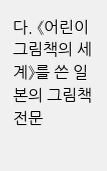다. 《어린이 그림책의 세계》를 쓴 일본의 그림책 전문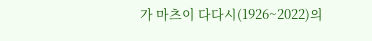가 마츠이 다다시(1926~2022)의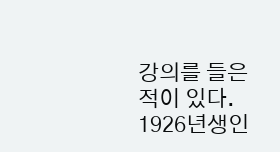강의를 들은 적이 있다. 1926년생인